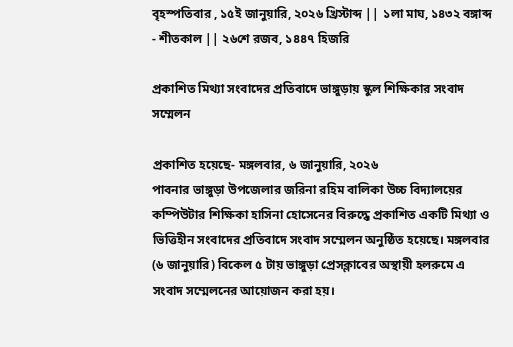বৃহস্পতিবার , ১৫ই জানুয়ারি, ২০২৬ খ্রিস্টাব্দ || ১লা মাঘ, ১৪৩২ বঙ্গাব্দ - শীতকাল || ২৬শে রজব, ১৪৪৭ হিজরি

প্রকাশিত মিথ্যা সংবাদের প্রতিবাদে ভাঙ্গুড়ায় স্কুল শিক্ষিকার সংবাদ সম্মেলন

প্রকাশিত হয়েছে- মঙ্গলবার, ৬ জানুয়ারি, ২০২৬
পাবনার ভাঙ্গুড়া উপজেলার জরিনা রহিম বালিকা উচ্চ বিদ্যালয়ের কম্পিউটার শিক্ষিকা হাসিনা হোসেনের বিরুদ্ধে প্রকাশিত একটি মিথ্যা ও ভিত্তিহীন সংবাদের প্রতিবাদে সংবাদ সম্মেলন অনুষ্ঠিত হয়েছে। মঙ্গলবার (৬ জানুয়ারি) বিকেল ৫ টায় ভাঙ্গুড়া প্রেসক্লাবের অস্থায়ী হলরুমে এ সংবাদ সম্মেলনের আয়োজন করা হয়।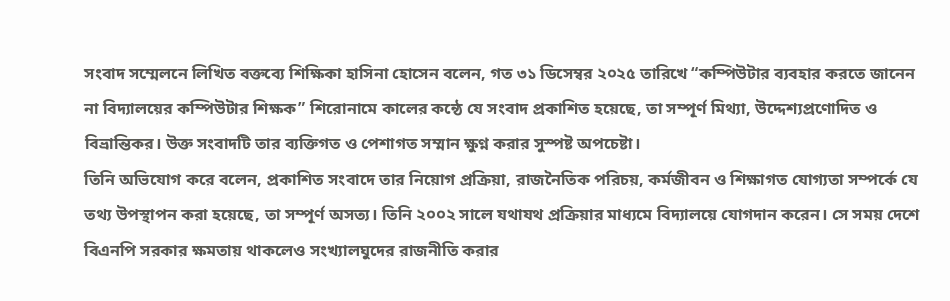সংবাদ সম্মেলনে লিখিত বক্তব্যে শিক্ষিকা হাসিনা হোসেন বলেন, গত ৩১ ডিসেম্বর ২০২৫ তারিখে “কম্পিউটার ব্যবহার করতে জানেন না বিদ্যালয়ের কম্পিউটার শিক্ষক” শিরোনামে কালের কন্ঠে যে সংবাদ প্রকাশিত হয়েছে, তা সম্পূর্ণ মিথ্যা, উদ্দেশ্যপ্রণোদিত ও বিভ্রান্তিকর। উক্ত সংবাদটি তার ব্যক্তিগত ও পেশাগত সম্মান ক্ষুণ্ন করার সুস্পষ্ট অপচেষ্টা।
তিনি অভিযোগ করে বলেন, প্রকাশিত সংবাদে তার নিয়োগ প্রক্রিয়া, রাজনৈতিক পরিচয়, কর্মজীবন ও শিক্ষাগত যোগ্যতা সম্পর্কে যে তথ্য উপস্থাপন করা হয়েছে, তা সম্পূর্ণ অসত্য। তিনি ২০০২ সালে যথাযথ প্রক্রিয়ার মাধ্যমে বিদ্যালয়ে যোগদান করেন। সে সময় দেশে বিএনপি সরকার ক্ষমতায় থাকলেও সংখ্যালঘুদের রাজনীতি করার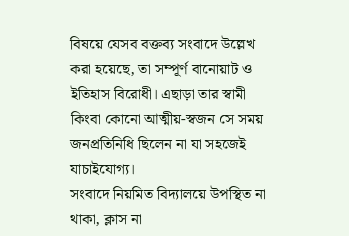বিষয়ে যেসব বক্তব্য সংবাদে উল্লেখ করা হয়েছে, তা সম্পূর্ণ বানোয়াট ও ইতিহাস বিরোধী। এছাড়া তার স্বামী কিংবা কোনো আত্মীয়-স্বজন সে সময় জনপ্রতিনিধি ছিলেন না যা সহজেই যাচাইযোগ্য।
সংবাদে নিয়মিত বিদ্যালয়ে উপস্থিত না থাকা, ক্লাস না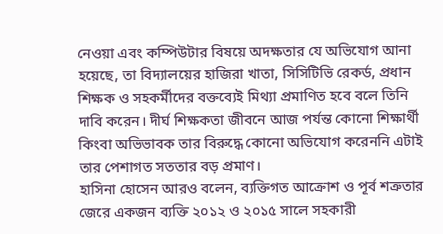নেওয়া এবং কম্পিউটার বিষয়ে অদক্ষতার যে অভিযোগ আনা হয়েছে, তা বিদ্যালয়ের হাজিরা খাতা, সিসিটিভি রেকর্ড, প্রধান শিক্ষক ও সহকর্মীদের বক্তব্যেই মিথ্যা প্রমাণিত হবে বলে তিনি দাবি করেন। দীর্ঘ শিক্ষকতা জীবনে আজ পর্যন্ত কোনো শিক্ষার্থী কিংবা অভিভাবক তার বিরুদ্ধে কোনো অভিযোগ করেননি এটাই তার পেশাগত সততার বড় প্রমাণ।
হাসিনা হোসেন আরও বলেন, ব্যক্তিগত আক্রোশ ও পূর্ব শত্রুতার জেরে একজন ব্যক্তি ২০১২ ও ২০১৫ সালে সহকারী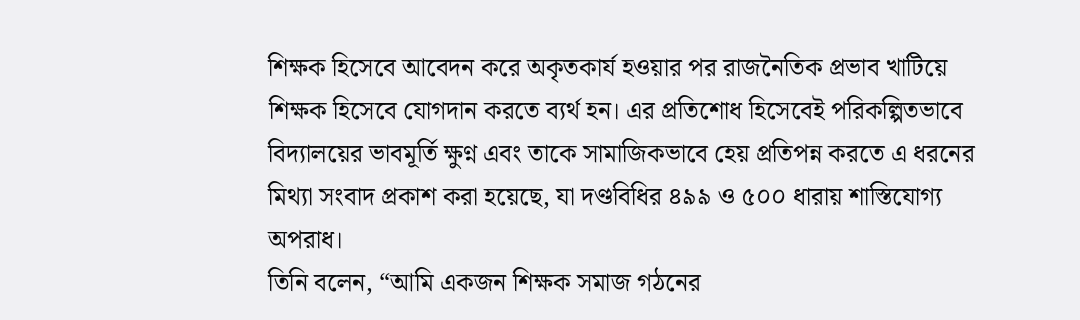শিক্ষক হিসেবে আবেদন করে অকৃতকার্য হওয়ার পর রাজনৈতিক প্রভাব খাটিয়ে শিক্ষক হিসেবে যোগদান করতে ব্যর্থ হন। এর প্রতিশোধ হিসেবেই পরিকল্পিতভাবে বিদ্যালয়ের ভাবমূর্তি ক্ষুণ্ন এবং তাকে সামাজিকভাবে হেয় প্রতিপন্ন করতে এ ধরনের মিথ্যা সংবাদ প্রকাশ করা হয়েছে, যা দণ্ডবিধির ৪৯৯ ও ৫০০ ধারায় শাস্তিযোগ্য অপরাধ।
তিনি বলেন, “আমি একজন শিক্ষক সমাজ গঠনের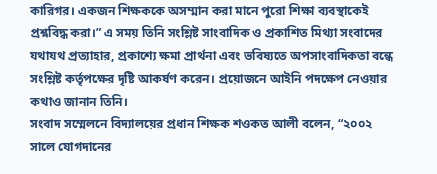কারিগর। একজন শিক্ষককে অসম্মান করা মানে পুরো শিক্ষা ব্যবস্থাকেই প্রশ্নবিদ্ধ করা।” এ সময় তিনি সংশ্লিষ্ট সাংবাদিক ও প্রকাশিত মিথ্যা সংবাদের যথাযথ প্রত্যাহার, প্রকাশ্যে ক্ষমা প্রার্থনা এবং ভবিষ্যতে অপসাংবাদিকতা বন্ধে সংশ্লিষ্ট কর্তৃপক্ষের দৃষ্টি আকর্ষণ করেন। প্রয়োজনে আইনি পদক্ষেপ নেওয়ার কথাও জানান তিনি।
সংবাদ সম্মেলনে বিদ্যালয়ের প্রধান শিক্ষক শওকত আলী বলেন, “২০০২ সালে যোগদানের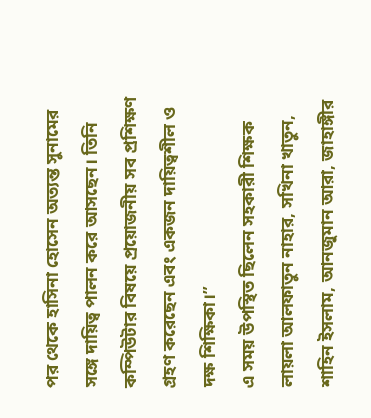পর থেকে হাসিনা হোসেন অত্যন্ত সুনামের সঙ্গে দায়িত্ব পালন করে আসছেন। তিনি কম্পিউটার বিষয়ে প্রয়োজনীয় সব প্রশিক্ষণ গ্রহণ করেছেন এবং একজন দায়িত্বশীল ও দক্ষ শিক্ষিকা।”
এ সময় উপস্থিত ছিলেন সহকারী শিক্ষক লায়লা আলফাতুন নাহার, সখিনা খাতুন, শাহিন ইসলাম, আনজুমান আরা, জাহাঙ্গীর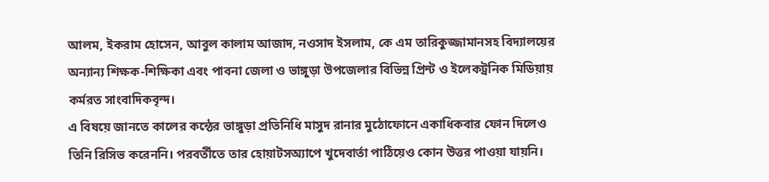আলম, ইকরাম হোসেন, আবুল কালাম আজাদ, নওসাদ ইসলাম, কে এম তারিকুজ্জামানসহ বিদ্যালয়ের অন্যান্য শিক্ষক-শিক্ষিকা এবং পাবনা জেলা ও ভাঙ্গুড়া উপজেলার বিভিন্ন প্রিন্ট ও ইলেকট্রনিক মিডিয়ায় কর্মরত সাংবাদিকবৃন্দ।
এ বিষয়ে জানতে কালের কন্ঠের ভাঙ্গুড়া প্রতিনিধি মাসুদ রানার মুঠোফোনে একাধিকবার ফোন দিলেও তিনি রিসিভ করেননি। পরবর্তীতে তার হোয়াটসঅ্যাপে খুদেবার্তা পাঠিয়েও কোন উত্তর পাওয়া যায়নি।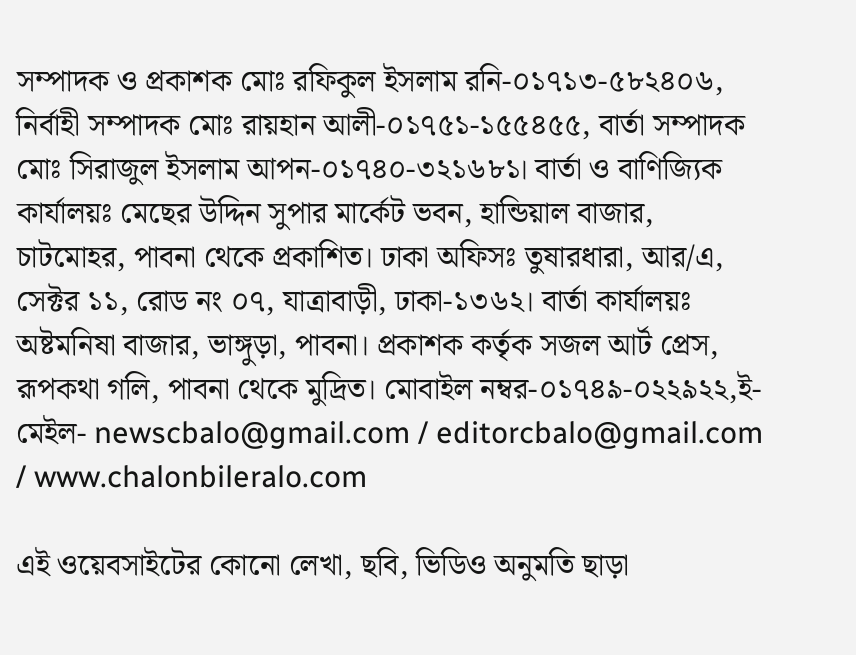সম্পাদক ও প্রকাশক মোঃ রফিকুল ইসলাম রনি-০১৭১৩-৫৮২৪০৬, নির্বাহী সম্পাদক মোঃ রায়হান আলী-০১৭৫১-১৫৫৪৫৫, বার্তা সম্পাদক মোঃ সিরাজুল ইসলাম আপন-০১৭৪০-৩২১৬৮১। বার্তা ও বাণিজ্যিক কার্যালয়ঃ মেছের উদ্দিন সুপার মার্কেট ভবন, হান্ডিয়াল বাজার, চাটমোহর, পাবনা থেকে প্রকাশিত। ঢাকা অফিসঃ তুষারধারা, আর/এ, সেক্টর ১১, রোড নং ০৭, যাত্রাবাড়ী, ঢাকা-১৩৬২। বার্তা কার্যালয়ঃ অষ্টমনিষা বাজার, ভাঙ্গুড়া, পাবনা। প্রকাশক কর্তৃক সজল আর্ট প্রেস, রূপকথা গলি, পাবনা থেকে মুদ্রিত। মোবাইল নম্বর-০১৭৪৯-০২২৯২২,ই-মেইল- newscbalo@gmail.com / editorcbalo@gmail.com / www.chalonbileralo.com

এই ওয়েবসাইটের কোনো লেখা, ছবি, ভিডিও অনুমতি ছাড়া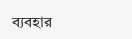ব্যবহার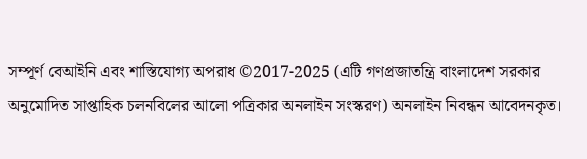সম্পূর্ণ বেআইনি এবং শাস্তিযোগ্য অপরাধ ©2017-2025 (এটি গণপ্রজাতন্ত্রি বাংলাদেশ সরকার অনুমোদিত সাপ্তাহিক চলনবিলের আলো পত্রিকার অনলাইন সংস্করণ) অনলাইন নিবন্ধন আবেদনকৃত।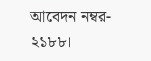আবেদন নম্বর- ২১৮৮।